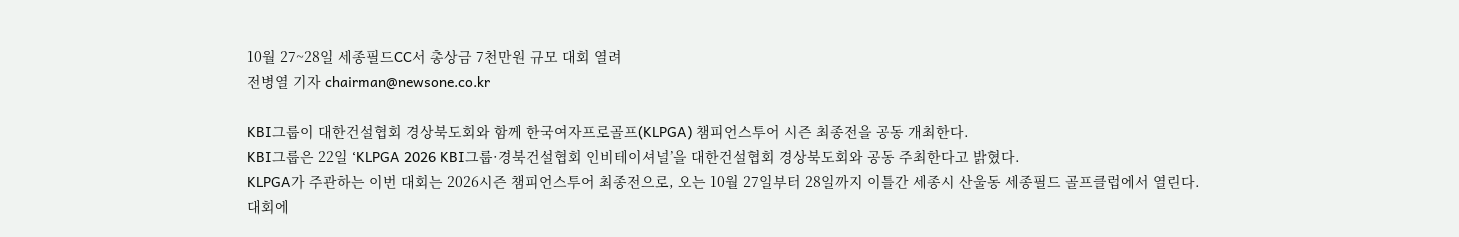10월 27~28일 세종필드CC서 총상금 7천만원 규모 대회 열려
전병열 기자 chairman@newsone.co.kr

KBI그룹이 대한건설협회 경상북도회와 함께 한국여자프로골프(KLPGA) 챔피언스투어 시즌 최종전을 공동 개최한다.
KBI그룹은 22일 ‘KLPGA 2026 KBI그룹·경북건설협회 인비테이셔널’을 대한건설협회 경상북도회와 공동 주최한다고 밝혔다.
KLPGA가 주관하는 이번 대회는 2026시즌 챔피언스투어 최종전으로, 오는 10월 27일부터 28일까지 이틀간 세종시 산울동 세종필드 골프클럽에서 열린다. 대회에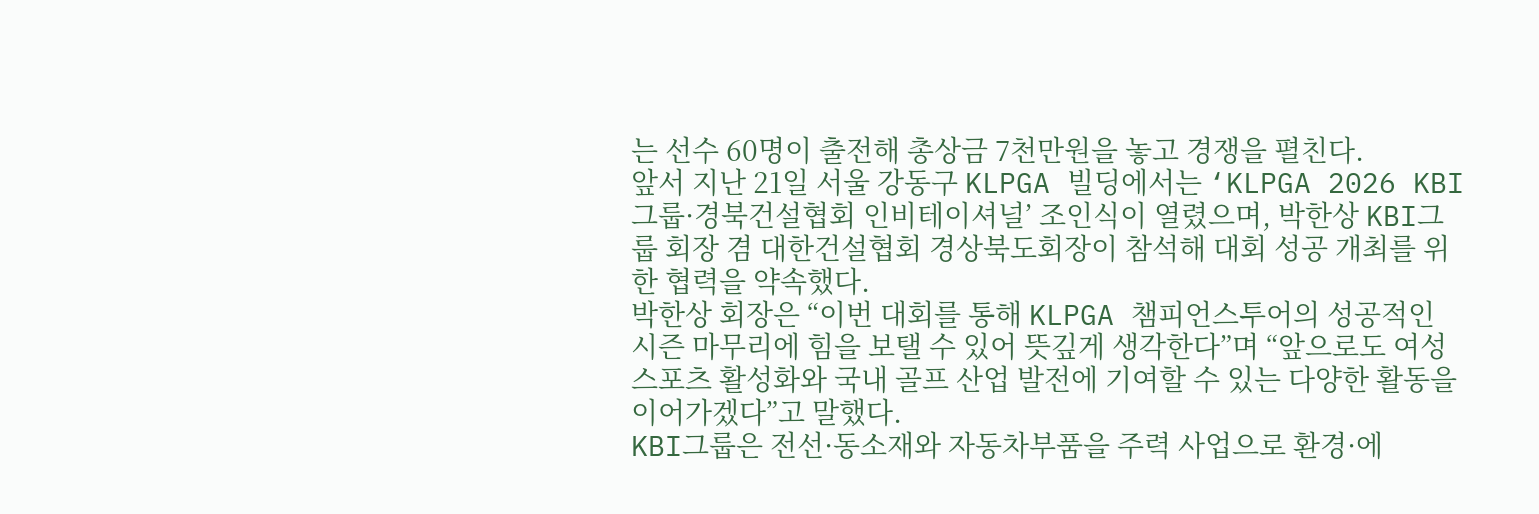는 선수 60명이 출전해 총상금 7천만원을 놓고 경쟁을 펼친다.
앞서 지난 21일 서울 강동구 KLPGA 빌딩에서는 ‘KLPGA 2026 KBI그룹·경북건설협회 인비테이셔널’ 조인식이 열렸으며, 박한상 KBI그룹 회장 겸 대한건설협회 경상북도회장이 참석해 대회 성공 개최를 위한 협력을 약속했다.
박한상 회장은 “이번 대회를 통해 KLPGA 챔피언스투어의 성공적인 시즌 마무리에 힘을 보탤 수 있어 뜻깊게 생각한다”며 “앞으로도 여성 스포츠 활성화와 국내 골프 산업 발전에 기여할 수 있는 다양한 활동을 이어가겠다”고 말했다.
KBI그룹은 전선·동소재와 자동차부품을 주력 사업으로 환경·에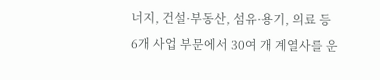너지, 건설·부동산, 섬유·용기, 의료 등 6개 사업 부문에서 30여 개 계열사를 운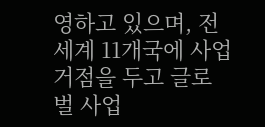영하고 있으며, 전 세계 11개국에 사업 거점을 두고 글로벌 사업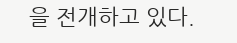을 전개하고 있다.